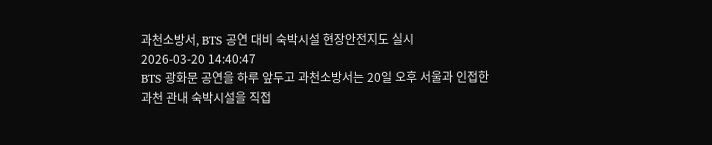과천소방서, BTS 공연 대비 숙박시설 현장안전지도 실시
2026-03-20 14:40:47
BTS 광화문 공연을 하루 앞두고 과천소방서는 20일 오후 서울과 인접한 과천 관내 숙박시설을 직접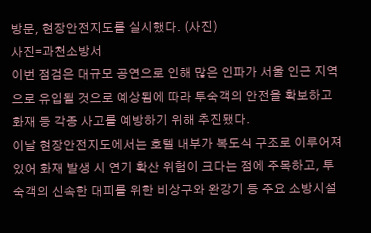방문, 현장안전지도를 실시했다. (사진)
사진=과천소방서
이번 점검은 대규모 공연으로 인해 많은 인파가 서울 인근 지역으로 유입될 것으로 예상됨에 따라 투숙객의 안전을 확보하고 화재 등 각종 사고를 예방하기 위해 추진됐다.
이날 현장안전지도에서는 호텔 내부가 복도식 구조로 이루어져 있어 화재 발생 시 연기 확산 위험이 크다는 점에 주목하고, 투숙객의 신속한 대피를 위한 비상구와 완강기 등 주요 소방시설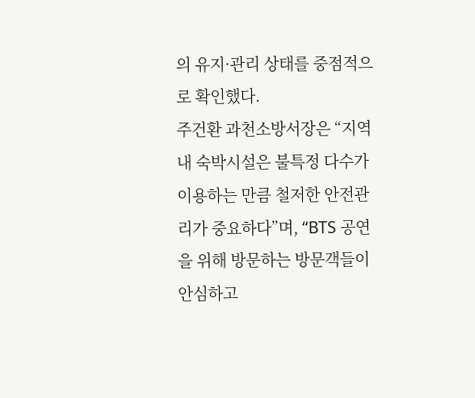의 유지·관리 상태를 중점적으로 확인했다.
주건환 과천소방서장은 “지역 내 숙박시설은 불특정 다수가 이용하는 만큼 철저한 안전관리가 중요하다”며, “BTS 공연을 위해 방문하는 방문객들이 안심하고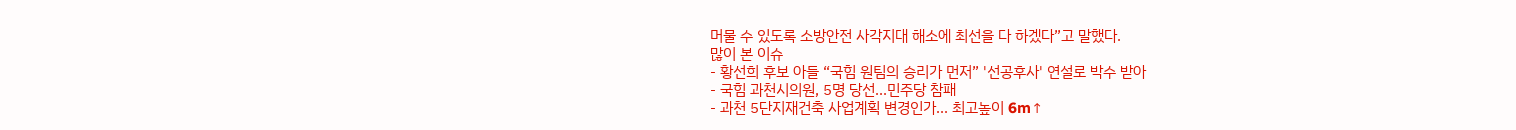머물 수 있도록 소방안전 사각지대 해소에 최선을 다 하겠다”고 말했다.
많이 본 이슈
- 황선희 후보 아들 “국힘 원팀의 승리가 먼저” '선공후사' 연설로 박수 받아
- 국힘 과천시의원, 5명 당선...민주당 참패
- 과천 5단지재건축 사업계획 변경인가... 최고높이 6m↑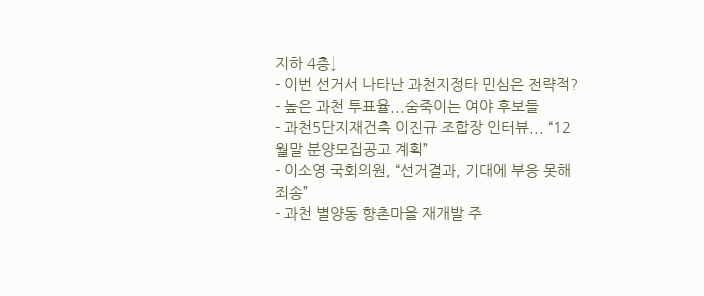지하 4층↓
- 이번 선거서 나타난 과천지정타 민심은 전략적?
- 높은 과천 투표율...숨죽이는 여야 후보들
- 과천5단지재건축 이진규 조합장 인터뷰... “12월말 분양모집공고 계획”
- 이소영 국회의원, “선거결과, 기대에 부응 못해 죄송”
- 과천 별양동 향촌마을 재개발 주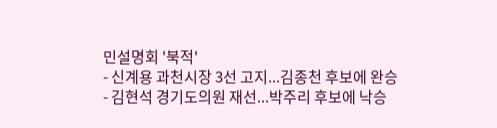민설명회 '북적'
- 신계용 과천시장 3선 고지...김종천 후보에 완승
- 김현석 경기도의원 재선...박주리 후보에 낙승